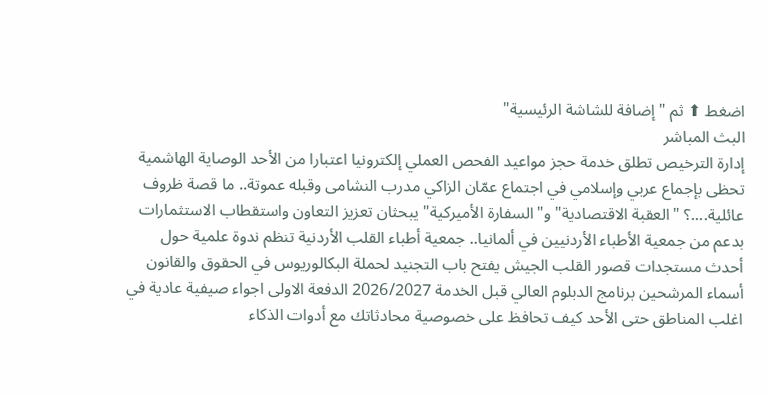اضغط ⬆ ثم "إضافة للشاشة الرئيسية"
البث المباشر
إدارة الترخيص تطلق خدمة حجز مواعيد الفحص العملي إلكترونيا اعتبارا من الأحد الوصاية الهاشمية تحظى بإجماع عربي وإسلامي في اجتماع عمّان الزاكي مدرب النشامى وقبله عموتة.. ما قصة ظروف عائلية....؟ "العقبة الاقتصادية" و"السفارة الأميركية" يبحثان تعزيز التعاون واستقطاب الاستثمارات بدعم من جمعية الأطباء الأردنيين في ألمانيا.. جمعية أطباء القلب الأردنية تنظم ندوة علمية حول أحدث مستجدات قصور القلب الجيش يفتح باب التجنيد لحملة البكالوريوس في الحقوق والقانون أسماء المرشحين برنامج الدبلوم العالي قبل الخدمة 2026/2027 الدفعة الاولى اجواء صيفية عادية في اغلب المناطق حتى الأحد كيف تحافظ على خصوصية محادثاتك مع أدوات الذكاء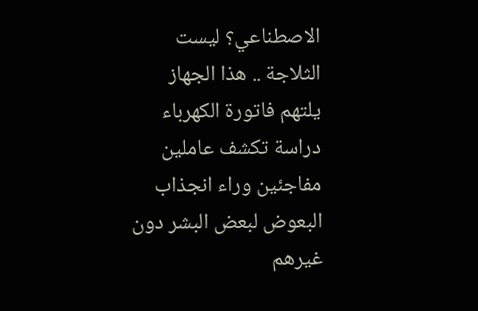الاصطناعي؟ ليست الثلاجة .. هذا الجهاز يلتهم فاتورة الكهرباء دراسة تكشف عاملين مفاجئين وراء انجذاب البعوض لبعض البشر دون غيرهم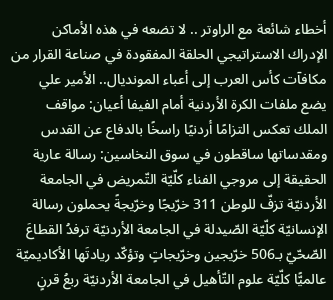أخطاء شائعة مع الراوتر .. لا تضعه في هذه الأماكن الإدراك الاستراتيجي الحلقة المفقودة في صناعة القرار من مكافآت كأس العرب إلى أعباء المونديال.. الأمير علي يضع ملفات الكرة الأردنية أمام الفيفا أعيان: مواقف الملك تعكس التزامًا أردنيًا راسخًا بالدفاع عن القدس ومقدساتها ساقطون في سوق النخاسين: رسالة عارية الحقيقة إلى مروجي الفناء كلّيّة التّمريض في الجامعة الأردنيّة تزفّ للوطن 311 خرّيجًا وخرّيجةً يحملون رسالة الإنسانيّة كلّيّة الصّيدلة في الجامعة الأردنيّة ترفدُ القطاعَ الصّحّيّ بـ506 خرّيجين وخرّيجاتٍ وتؤكّد ريادتَها الأكاديميّة عالميًّا كلّيّة علوم التّأهيل في الجامعة الأردنيّة ربعُ قرنٍ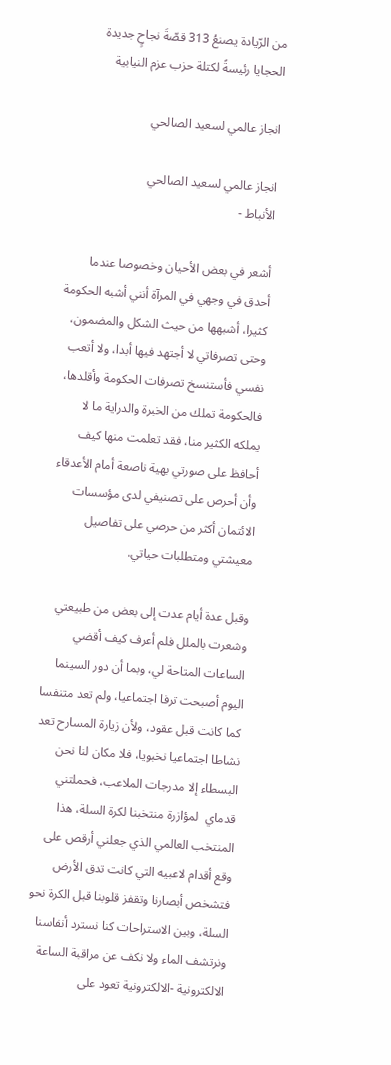من الرّيادة يصنعُ 313 قصّةَ نجاحٍ جديدة الحجايا رئيسةً لكتلة حزب عزم النيابية

انجاز عالمي لسعيد الصالحي

انجاز عالمي لسعيد الصالحي
الأنباط -

أشعر في بعض الأحيان وخصوصا عندما أحدق في وجهي في المرآة أنني أشبه الحكومة كثيرا، أشبهها من حيث الشكل والمضمون، وحتى تصرفاتي لا أجتهد فيها أبدا، ولا أتعب نفسي فأستنسخ تصرفات الحكومة وأقلدها، فالحكومة تملك من الخبرة والدراية ما لا يملكه الكثير منا، فقد تعلمت منها كيف أحافظ على صورتي بهية ناصعة أمام الأعدقاء وأن أحرص على تصنيفي لدى مؤسسات الائتمان أكثر من حرصي على تفاصيل معيشتي ومتطلبات حياتي.

وقبل عدة أيام عدت إلى بعض من طبيعتي وشعرت بالملل فلم أعرف كيف أقضي الساعات المتاحة لي، وبما أن دور السينما اليوم أصبحت ترفا اجتماعيا، ولم تعد متنفسا كما كانت قبل عقود، ولأن زيارة المسارح تعد نشاطا اجتماعيا نخبويا، فلا مكان لنا نحن البسطاء إلا مدرجات الملاعب، فحملتني قدماي  لمؤازرة منتخبنا لكرة السلة، هذا المنتخب العالمي الذي جعلني أرقص على وقع أقدام لاعبيه التي كانت تدق الأرض فتشخص أبصارنا وتقفز قلوبنا قبل الكرة نحو السلة، وبين الاستراحات كنا نسترد أنفاسنا ونرتشف الماء ولا نكف عن مراقبة الساعة الالكترونية -الالكترونية تعود على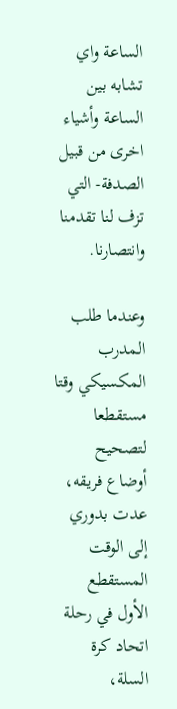الساعة واي تشابه بين الساعة وأشياء اخرى من قبيل الصدفة- التي تزف لنا تقدمنا وانتصارنا.

وعندما طلب المدرب المكسيكي وقتا مستقطعا لتصحيح أوضاع فريقه، عدت بدوري إلى الوقت المستقطع الأول في رحلة اتحاد كرة السلة،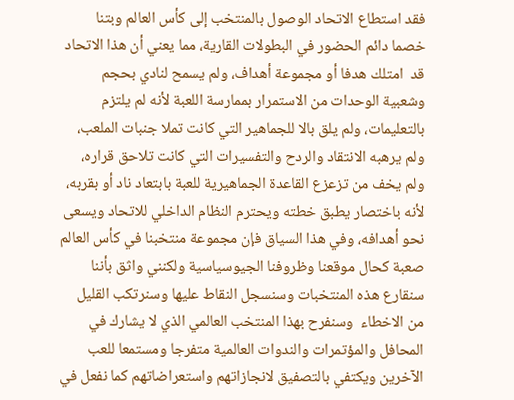فقد استطاع الاتحاد الوصول بالمنتخب إلى كأس العالم وبتنا خصما دائم الحضور في البطولات القارية، مما يعني أن هذا الاتحاد قد  امتلك هدفا أو مجموعة أهداف، ولم يسمح لنادي بحجم وشعبية الوحدات من الاستمرار بممارسة اللعبة لأنه لم يلتزم بالتعليمات، ولم يلق بالا للجماهير التي كانت تملا جنبات الملعب، ولم يرهبه الانتقاد والردح والتفسيرات التي كانت تلاحق قراره، ولم يخف من تزعزع القاعدة الجماهيرية للعبة بابتعاد ناد أو بقربه، لأنه باختصار يطبق خطته ويحترم النظام الداخلي للاتحاد ويسعى نحو أهدافه، وفي هذا السياق فإن مجموعة منتخبنا في كأس العالم صعبة كحال موقعنا وظروفنا الجيوسياسية ولكنني واثق بأننا سنقارع هذه المنتخبات وسنسجل النقاط عليها وسنرتكب القليل من الاخطاء  وسنفرح بهذا المنتخب العالمي الذي لا يشارك في المحافل والمؤتمرات والندوات العالمية متفرجا ومستمعا للعب الآخرين ويكتفي بالتصفيق لانجازاتهم واستعراضاتهم كما نفعل في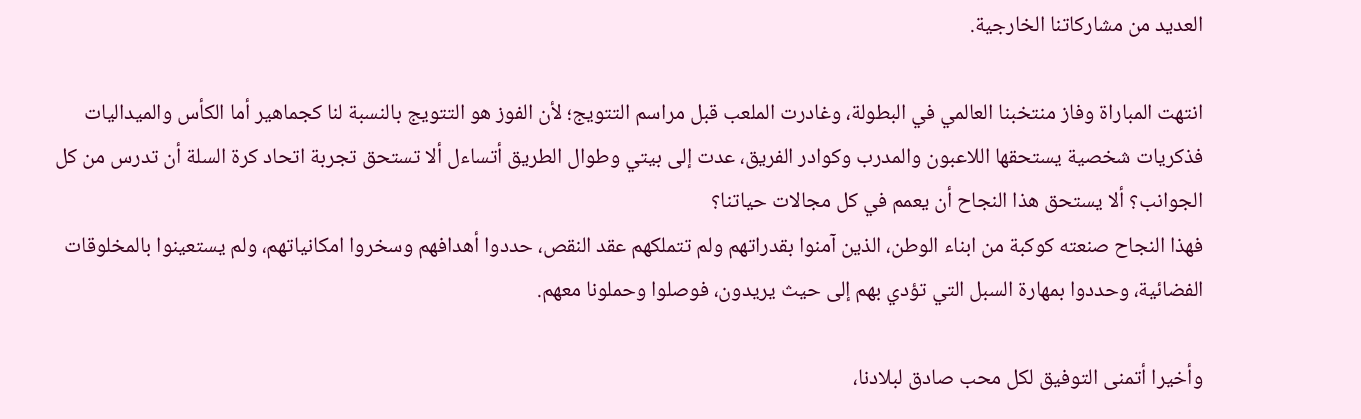العديد من مشاركاتنا الخارجية.

انتهت المباراة وفاز منتخبنا العالمي في البطولة، وغادرت الملعب قبل مراسم التتويج؛ لأن الفوز هو التتويج بالنسبة لنا كجماهير أما الكأس والميداليات فذكريات شخصية يستحقها اللاعبون والمدرب وكوادر الفريق، عدت إلى بيتي وطوال الطريق أتساءل ألا تستحق تجربة اتحاد كرة السلة أن تدرس من كل الجوانب؟ ألا يستحق هذا النجاح أن يعمم في كل مجالات حياتنا؟
فهذا النجاح صنعته كوكبة من ابناء الوطن، الذين آمنوا بقدراتهم ولم تتملكهم عقد النقص، حددوا أهدافهم وسخروا امكانياتهم، ولم يستعينوا بالمخلوقات الفضائية، وحددوا بمهارة السبل التي تؤدي بهم إلى حيث يريدون، فوصلوا وحملونا معهم.

وأخيرا أتمنى التوفيق لكل محب صادق لبلادنا،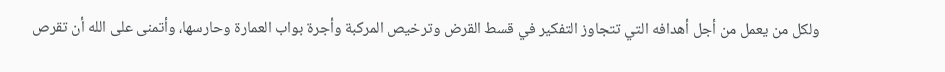ولكل من يعمل من أجل أهدافه التي تتجاوز التفكير في قسط القرض وترخيص المركبة وأجرة بواب العمارة وحارسها، وأتمنى على الله أن تقرص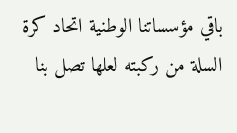باقي مؤسساتنا الوطنية اتحاد كرة السلة من ركبته لعلها تصل بنا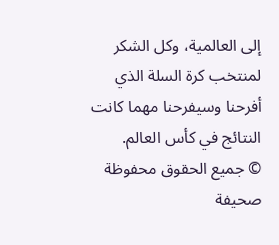إلى العالمية، وكل الشكر لمنتخب كرة السلة الذي أفرحنا وسيفرحنا مهما كانت  النتائج في كأس العالم.
© جميع الحقوق محفوظة صحيفة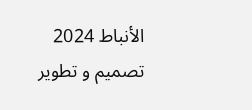الأنباط 2024
تصميم و تطوير